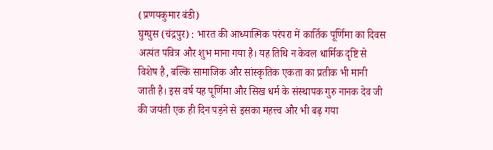(प्रणयकुमार बंडी)
घुग्घुस (चंद्रपुर) : भारत की आध्यात्मिक परंपरा में कार्तिक पूर्णिमा का दिवस अत्यंत पवित्र और शुभ माना गया है। यह तिथि न केवल धार्मिक दृष्टि से विशेष है, बल्कि सामाजिक और सांस्कृतिक एकता का प्रतीक भी मानी जाती है। इस वर्ष यह पूर्णिमा और सिख धर्म के संस्थापक गुरु नानक देव जी की जयंती एक ही दिन पड़ने से इसका महत्त्व और भी बढ़ गया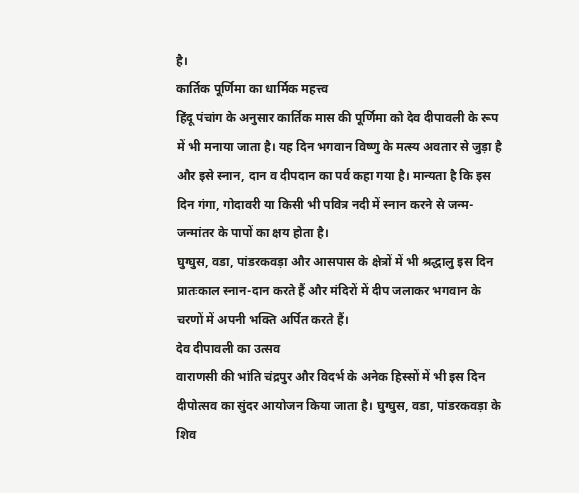है।
कार्तिक पूर्णिमा का धार्मिक महत्त्व
हिंदू पंचांग के अनुसार कार्तिक मास की पूर्णिमा को देव दीपावली के रूप में भी मनाया जाता है। यह दिन भगवान विष्णु के मत्स्य अवतार से जुड़ा है और इसे स्नान, दान व दीपदान का पर्व कहा गया है। मान्यता है कि इस दिन गंगा, गोदावरी या किसी भी पवित्र नदी में स्नान करने से जन्म-जन्मांतर के पापों का क्षय होता है।
घुग्घुस, वडा, पांडरकवड़ा और आसपास के क्षेत्रों में भी श्रद्धालु इस दिन प्रातःकाल स्नान-दान करते हैं और मंदिरों में दीप जलाकर भगवान के चरणों में अपनी भक्ति अर्पित करते हैं।
देव दीपावली का उत्सव
वाराणसी की भांति चंद्रपुर और विदर्भ के अनेक हिस्सों में भी इस दिन दीपोत्सव का सुंदर आयोजन किया जाता है। घुग्घुस, वडा, पांडरकवड़ा के शिव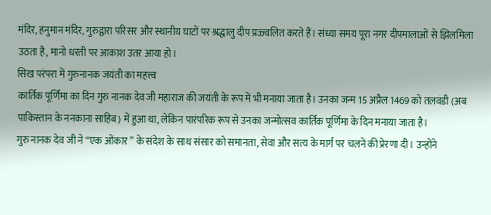मंदिर, हनुमान मंदिर, गुरुद्वारा परिसर और स्थानीय घाटों पर श्रद्धालु दीप प्रज्ज्वलित करते हैं। संध्या समय पूरा नगर दीपमालाओं से झिलमिला उठता है, मानो धरती पर आकाश उतर आया हो।
सिख परंपरा में गुरुनानक जयंती का महत्त्व
कार्तिक पूर्णिमा का दिन गुरु नानक देव जी महाराज की जयंती के रूप में भी मनाया जाता है। उनका जन्म 15 अप्रैल 1469 को तलवंडी (अब पाकिस्तान के ननकाना साहिब) में हुआ था, लेकिन पारंपरिक रूप से उनका जन्मोत्सव कार्तिक पूर्णिमा के दिन मनाया जाता है।
गुरु नानक देव जी ने “एक ओंकार” के संदेश के साथ संसार को समानता, सेवा और सत्य के मार्ग पर चलने की प्रेरणा दी। उन्होंने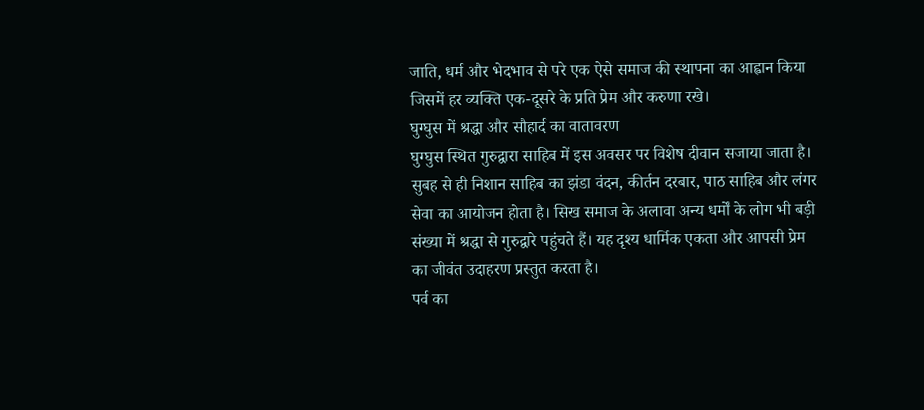जाति, धर्म और भेदभाव से परे एक ऐसे समाज की स्थापना का आह्वान किया जिसमें हर व्यक्ति एक-दूसरे के प्रति प्रेम और करुणा रखे।
घुग्घुस में श्रद्धा और सौहार्द का वातावरण
घुग्घुस स्थित गुरुद्वारा साहिब में इस अवसर पर विशेष दीवान सजाया जाता है। सुबह से ही निशान साहिब का झंडा वंदन, कीर्तन दरबार, पाठ साहिब और लंगर सेवा का आयोजन होता है। सिख समाज के अलावा अन्य धर्मों के लोग भी बड़ी संख्या में श्रद्धा से गुरुद्वारे पहुंचते हैं। यह दृश्य धार्मिक एकता और आपसी प्रेम का जीवंत उदाहरण प्रस्तुत करता है।
पर्व का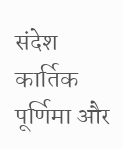संदेश
कार्तिक पूर्णिमा और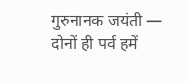गुरुनानक जयंती — दोनों ही पर्व हमें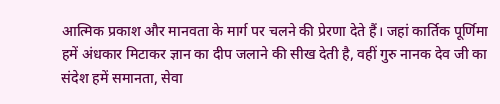आत्मिक प्रकाश और मानवता के मार्ग पर चलने की प्रेरणा देते हैं। जहां कार्तिक पूर्णिमा हमें अंधकार मिटाकर ज्ञान का दीप जलाने की सीख देती है, वहीं गुरु नानक देव जी का संदेश हमें समानता, सेवा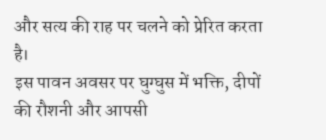और सत्य की राह पर चलने को प्रेरित करता है।
इस पावन अवसर पर घुग्घुस में भक्ति, दीपों की रौशनी और आपसी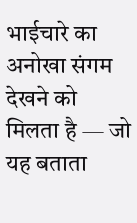भाईचारे का अनोखा संगम देखने को मिलता है — जो यह बताता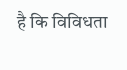है कि विविधता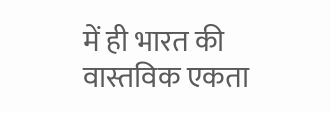में ही भारत की वास्तविक एकता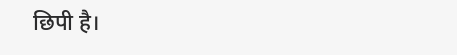छिपी है।